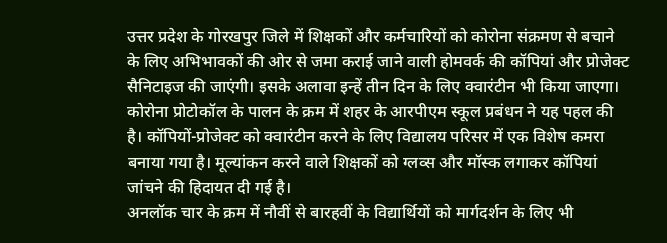उत्तर प्रदेश के गोरखपुर जिले में शिक्षकों और कर्मचारियों को कोरोना संक्रमण से बचाने के लिए अभिभावकों की ओर से जमा कराई जाने वाली होमवर्क की कॉपियां और प्रोजेक्ट सैनिटाइज की जाएंगी। इसके अलावा इन्हें तीन दिन के लिए क्वारंटीन भी किया जाएगा।
कोरोना प्रोटोकॉल के पालन के क्रम में शहर के आरपीएम स्कूल प्रबंधन ने यह पहल की है। कॉपियों-प्रोजेक्ट को क्वारंटीन करने के लिए विद्यालय परिसर में एक विशेष कमरा बनाया गया है। मूल्यांकन करने वाले शिक्षकों को ग्लव्स और मॉस्क लगाकर कॉपियां जांचने की हिदायत दी गई है।
अनलॉक चार के क्रम में नौवीं से बारहवीं के विद्यार्थियों को मार्गदर्शन के लिए भी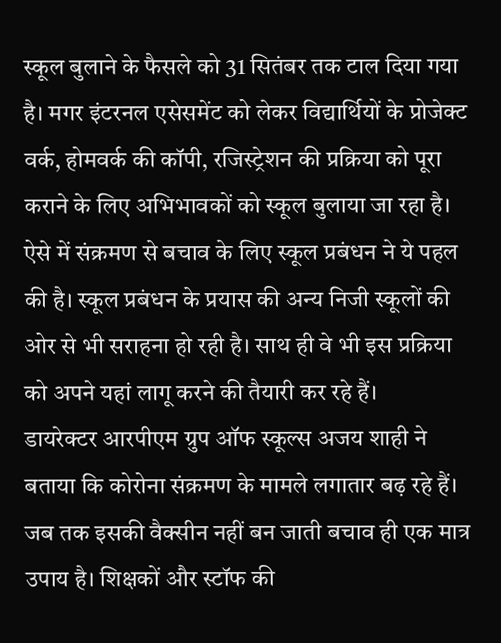स्कूल बुलाने के फैसले को 31 सितंबर तक टाल दिया गया है। मगर इंटरनल एसेसमेंट को लेकर विद्यार्थियों के प्रोजेक्ट वर्क, होमवर्क की कॉपी, रजिस्ट्रेशन की प्रक्रिया को पूरा कराने के लिए अभिभावकों को स्कूल बुलाया जा रहा है।
ऐसे में संक्रमण से बचाव के लिए स्कूल प्रबंधन ने ये पहल की है। स्कूल प्रबंधन के प्रयास की अन्य निजी स्कूलों की ओर से भी सराहना हो रही है। साथ ही वे भी इस प्रक्रिया को अपने यहां लागू करने की तैयारी कर रहे हैं।
डायरेक्टर आरपीएम ग्रुप ऑफ स्कूल्स अजय शाही ने बताया कि कोरोना संक्रमण के मामले लगातार बढ़ रहे हैं। जब तक इसकी वैक्सीन नहीं बन जाती बचाव ही एक मात्र उपाय है। शिक्षकों और स्टॉफ की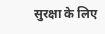सुरक्षा के लिए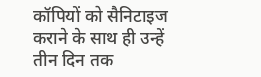कॉपियों को सैनिटाइज कराने के साथ ही उन्हें तीन दिन तक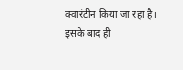क्वारंटीन किया जा रहा है। इसके बाद ही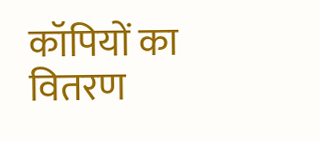कॉपियों का वितरण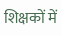शिक्षकों में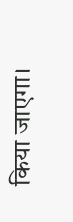किया जाएगा।